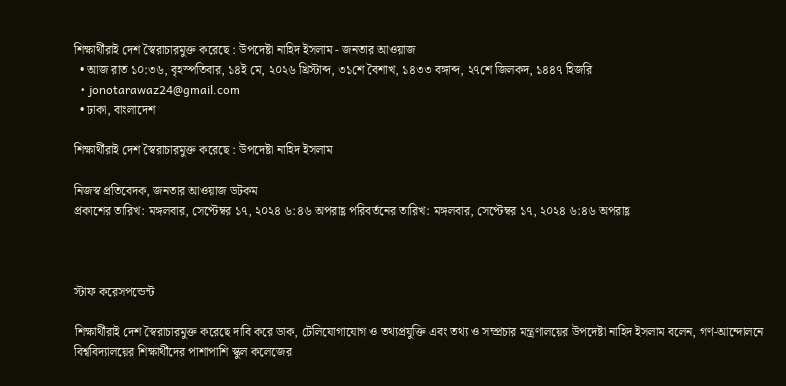শিক্ষার্থীরাই দেশ স্বৈরাচারমুক্ত করেছে : উপদেষ্টা নাহিদ ইসলাম - জনতার আওয়াজ
  • আজ রাত ১০:৩৬, বৃহস্পতিবার, ১৪ই মে, ২০২৬ খ্রিস্টাব্দ, ৩১শে বৈশাখ, ১৪৩৩ বঙ্গাব্দ, ২৭শে জিলকদ, ১৪৪৭ হিজরি
  • jonotarawaz24@gmail.com
  • ঢাকা, বাংলাদেশ

শিক্ষার্থীরাই দেশ স্বৈরাচারমুক্ত করেছে : উপদেষ্টা নাহিদ ইসলাম

নিজস্ব প্রতিবেদক, জনতার আওয়াজ ডটকম
প্রকাশের তারিখ: মঙ্গলবার, সেপ্টেম্বর ১৭, ২০২৪ ৬:৪৬ অপরাহ্ণ পরিবর্তনের তারিখ: মঙ্গলবার, সেপ্টেম্বর ১৭, ২০২৪ ৬:৪৬ অপরাহ্ণ



স্টাফ করেসপন্ডেন্ট

শিক্ষার্থীরাই দেশ স্বৈরাচারমুক্ত করেছে দাবি করে ডাক, টেলিযোগাযোগ ও তথ্যপ্রযুক্তি এবং তথ্য ও সম্প্রচার মন্ত্রণালয়ের উপদেষ্টা নাহিদ ইসলাম বলেন, গণ-আন্দোলনে বিশ্ববিদ্যালয়ের শিক্ষার্থীদের পাশাপাশি স্কুল কলেজের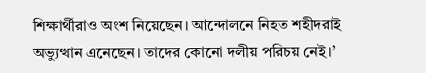শিক্ষার্থীরাও অংশ নিয়েছেন। আন্দোলনে নিহত শহীদরাই অভ্যুত্থান এনেছেন। তাদের কোনো দলীয় পরিচয় নেই।’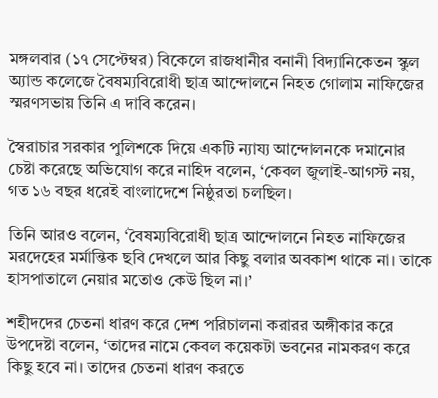মঙ্গলবার (১৭ সেপ্টেম্বর) বিকেলে রাজধানীর বনানী বিদ্যানিকেতন স্কুল অ্যান্ড কলেজে বৈষম্যবিরোধী ছাত্র আন্দোলনে নিহত গোলাম নাফিজের স্মরণসভায় তিনি এ দাবি করেন।

স্বৈরাচার সরকার পুলিশকে দিয়ে একটি ন্যায্য আন্দোলনকে দমানোর চেষ্টা করেছে অভিযোগ করে নাহিদ বলেন, ‘কেবল জুলাই-আগস্ট নয়, গত ১৬ বছর ধরেই বাংলাদেশে নিষ্ঠুরতা চলছিল।

তিনি আরও বলেন, ‘বৈষম্যবিরোধী ছাত্র আন্দোলনে নিহত নাফিজের মরদেহের মর্মান্তিক ছবি দেখলে আর কিছু বলার অবকাশ থাকে না। তাকে হাসপাতালে নেয়ার মতোও কেউ ছিল না।’

শহীদদের চেতনা ধারণ করে দেশ পরিচালনা করারর অঙ্গীকার করে উপদেষ্টা বলেন, ‘তাদের নামে কেবল কয়েকটা ভবনের নামকরণ করে কিছু হবে না। তাদের চেতনা ধারণ করতে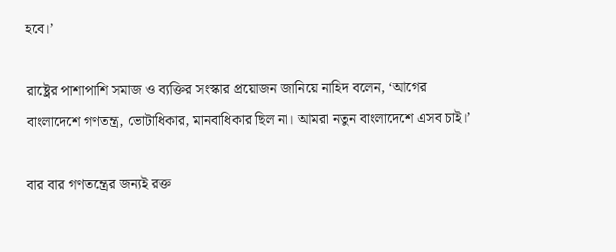হবে।’

রাষ্ট্রের পাশাপাশি সমাজ ও ব্যক্তির সংস্কার প্রয়োজন জানিয়ে নাহিদ বলেন, ‘আগের বাংলাদেশে গণতন্ত্র, ভোটাধিকার, মানবাধিকার ছিল না। আমরা নতুন বাংলাদেশে এসব চাই।’

বার বার গণতন্ত্রের জন্যই রক্ত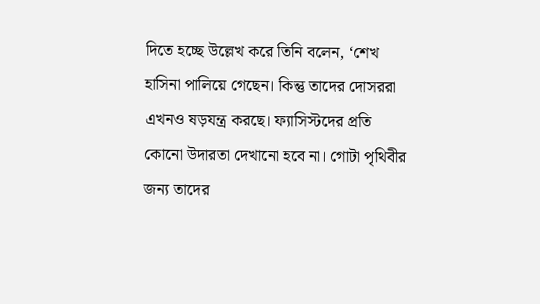দিতে হচ্ছে উল্লেখ করে তিনি বলেন, ‘শেখ হাসিনা পালিয়ে গেছেন। কিন্তু তাদের দোসররা এখনও ষড়যন্ত্র করছে। ফ্যাসিস্টদের প্রতি কোনো উদারতা দেখানো হবে না। গোটা পৃথিবীর জন্য তাদের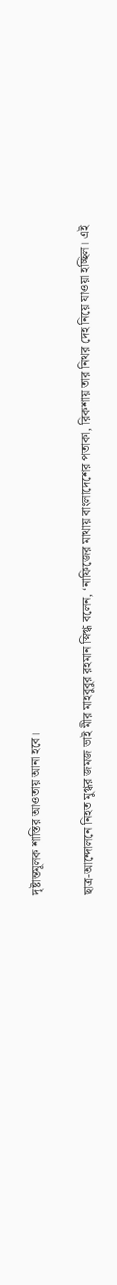দৃষ্টান্তমূলক শাস্তির আওতায় আনা হবে।

ছাত্র-আন্দোলনে নিহত মুগ্ধর জমজ ভাই মীর মাহবুবুর রহমান স্নিগ্ধ বলেন, ‘নাফিজের মাথায় বাংলাদেশের পতাকা, রিকশায় তার নিথর দেহ নিয়ে যাওয়া হচ্ছিল। এই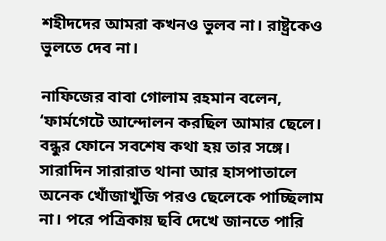শহীদদের আমরা কখনও ভুলব না। রাষ্ট্রকেও ভুলতে দেব না।

নাফিজের বাবা গোলাম রহমান বলেন, ‘ফার্মগেটে আন্দোলন করছিল আমার ছেলে। বন্ধুর ফোনে সবশেষ কথা হয় তার সঙ্গে। সারাদিন সারারাত থানা আর হাসপাতালে অনেক খোঁজাখুঁজি পরও ছেলেকে পাচ্ছিলাম না। পরে পত্রিকায় ছবি দেখে জানতে পারি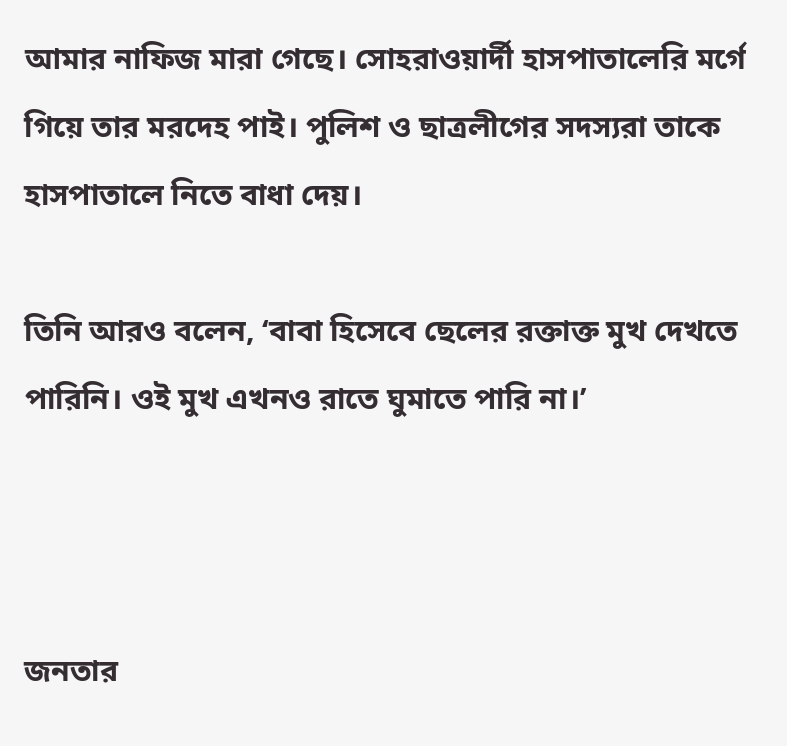আমার নাফিজ মারা গেছে। সোহরাওয়ার্দী হাসপাতালেরি মর্গে গিয়ে তার মরদেহ পাই। পুলিশ ও ছাত্রলীগের সদস্যরা তাকে হাসপাতালে নিতে বাধা দেয়।

তিনি আরও বলেন, ‘বাবা হিসেবে ছেলের রক্তাক্ত মুখ দেখতে পারিনি। ওই মুখ এখনও রাতে ঘুমাতে পারি না।’



জনতার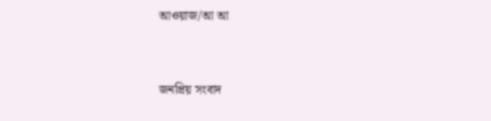আওয়াজ/আ আ



জনপ্রিয় সংবাদ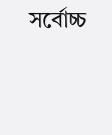সর্বোচ্চ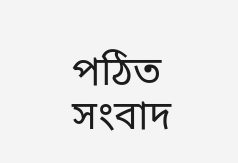পঠিত সংবাদ